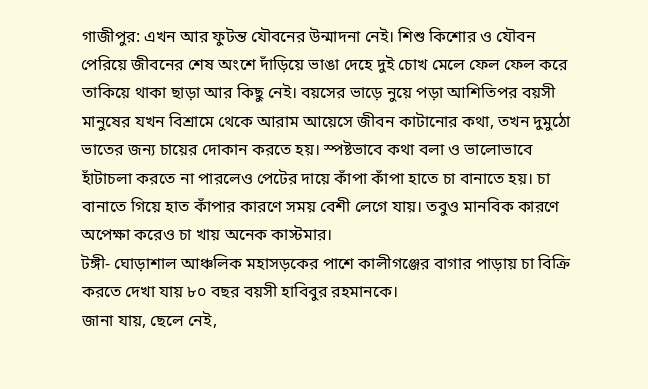গাজীপুর: এখন আর ফুটন্ত যৌবনের উন্মাদনা নেই। শিশু কিশোর ও যৌবন পেরিয়ে জীবনের শেষ অংশে দাঁড়িয়ে ভাঙা দেহে দুই চোখ মেলে ফেল ফেল করে তাকিয়ে থাকা ছাড়া আর কিছু নেই। বয়সের ভাড়ে নুয়ে পড়া আশিতিপর বয়সী মানুষের যখন বিশ্রামে থেকে আরাম আয়েসে জীবন কাটানোর কথা, তখন দুমুঠো ভাতের জন্য চায়ের দোকান করতে হয়। স্পষ্টভাবে কথা বলা ও ভালোভাবে হাঁটাচলা করতে না পারলেও পেটের দায়ে কাঁপা কাঁপা হাতে চা বানাতে হয়। চা বানাতে গিয়ে হাত কাঁপার কারণে সময় বেশী লেগে যায়। তবুও মানবিক কারণে অপেক্ষা করেও চা খায় অনেক কাস্টমার।
টঙ্গী- ঘোড়াশাল আঞ্চলিক মহাসড়কের পাশে কালীগঞ্জের বাগার পাড়ায় চা বিক্রি করতে দেখা যায় ৮০ বছর বয়সী হাবিবুর রহমানকে।
জানা যায়, ছেলে নেই,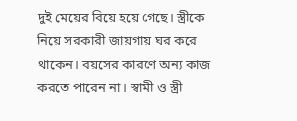দুই মেয়ের বিয়ে হয়ে গেছে। স্ত্রীকে নিয়ে সরকারী জায়গায় ঘর করে থাকেন। বয়সের কারণে অন্য কাজ করতে পারেন না। স্বামী ও স্ত্রী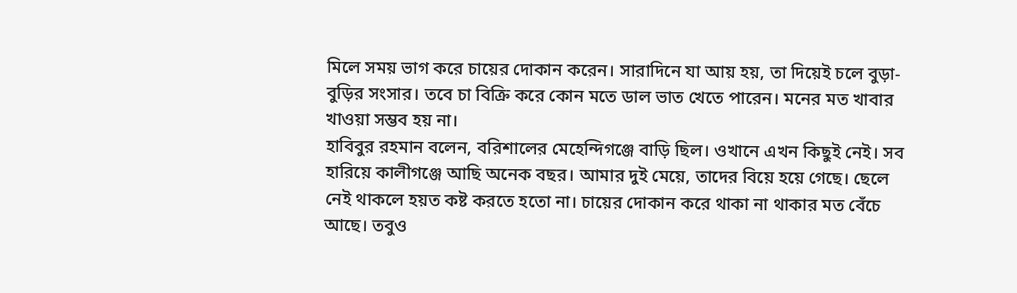মিলে সময় ভাগ করে চায়ের দোকান করেন। সারাদিনে যা আয় হয়, তা দিয়েই চলে বুড়া-বুড়ির সংসার। তবে চা বিক্রি করে কোন মতে ডাল ভাত খেতে পারেন। মনের মত খাবার খাওয়া সম্ভব হয় না।
হাবিবুর রহমান বলেন, বরিশালের মেহেন্দিগঞ্জে বাড়ি ছিল। ওখানে এখন কিছুই নেই। সব হারিয়ে কালীগঞ্জে আছি অনেক বছর। আমার দুই মেয়ে, তাদের বিয়ে হয়ে গেছে। ছেলে নেই থাকলে হয়ত কষ্ট করতে হতো না। চায়ের দোকান করে থাকা না থাকার মত বেঁচে আছে। তবুও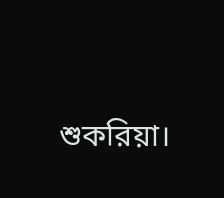শুকরিয়া।